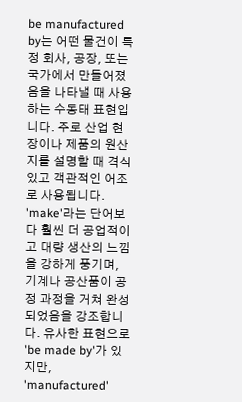be manufactured by는 어떤 물건이 특정 회사, 공장, 또는 국가에서 만들어졌음을 나타낼 때 사용하는 수동태 표현입니다. 주로 산업 현장이나 제품의 원산지를 설명할 때 격식 있고 객관적인 어조로 사용됩니다. 'make'라는 단어보다 훨씬 더 공업적이고 대량 생산의 느낌을 강하게 풍기며, 기계나 공산품이 공정 과정을 거쳐 완성되었음을 강조합니다. 유사한 표현으로 'be made by'가 있지만, 'manufactured'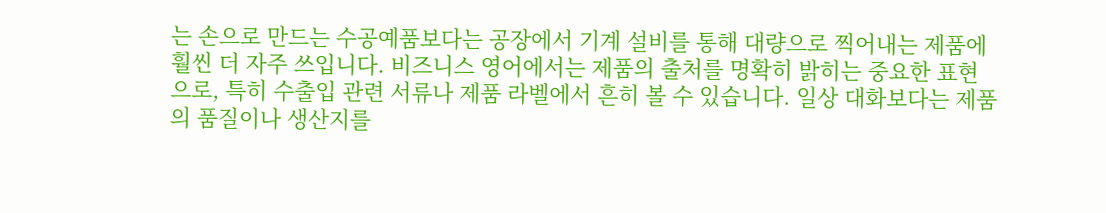는 손으로 만드는 수공예품보다는 공장에서 기계 설비를 통해 대량으로 찍어내는 제품에 훨씬 더 자주 쓰입니다. 비즈니스 영어에서는 제품의 출처를 명확히 밝히는 중요한 표현으로, 특히 수출입 관련 서류나 제품 라벨에서 흔히 볼 수 있습니다. 일상 대화보다는 제품의 품질이나 생산지를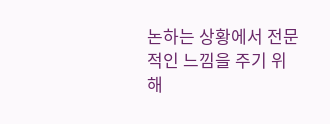논하는 상황에서 전문적인 느낌을 주기 위해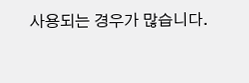사용되는 경우가 많습니다.